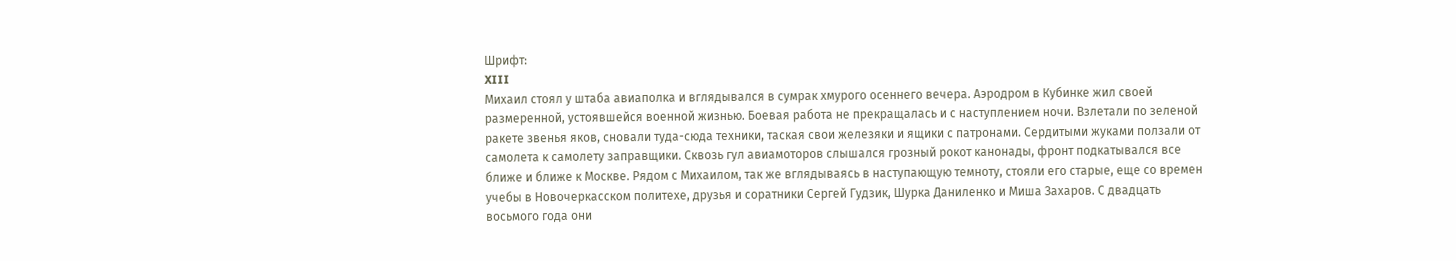Шрифт:
XIII
Михаил стоял у штаба авиаполка и вглядывался в сумрак хмурого осеннего вечера. Аэродром в Кубинке жил своей размеренной, устоявшейся военной жизнью. Боевая работа не прекращалась и с наступлением ночи. Взлетали по зеленой ракете звенья яков, сновали туда-сюда техники, таская свои железяки и ящики с патронами. Сердитыми жуками ползали от самолета к самолету заправщики. Сквозь гул авиамоторов слышался грозный рокот канонады, фронт подкатывался все ближе и ближе к Москве. Рядом с Михаилом, так же вглядываясь в наступающую темноту, стояли его старые, еще со времен учебы в Новочеркасском политехе, друзья и соратники Сергей Гудзик, Шурка Даниленко и Миша Захаров. С двадцать восьмого года они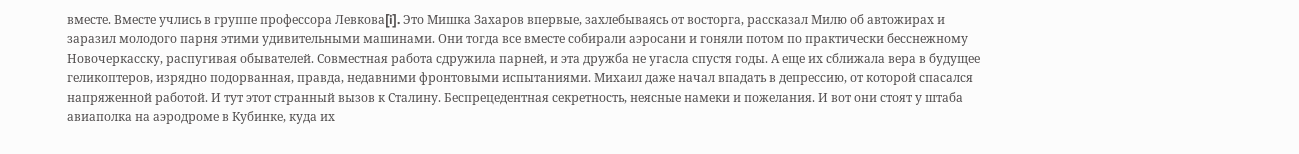вместе. Вместе учлись в группе профессора Левкова[i]. Это Мишка Захаров впервые, захлебываясь от восторга, рассказал Милю об автожирах и заразил молодого парня этими удивительными машинами. Они тогда все вместе собирали аэросани и гоняли потом по практически бесснежному Новочеркасску, распугивая обывателей. Совместная работа сдружила парней, и эта дружба не угасла спустя годы. А еще их сближала вера в будущее геликоптеров, изрядно подорванная, правда, недавними фронтовыми испытаниями. Михаил даже начал впадать в депрессию, от которой спасался напряженной работой. И тут этот странный вызов к Сталину. Беспрецедентная секретность, неясные намеки и пожелания. И вот они стоят у штаба авиаполка на аэродроме в Кубинке, куда их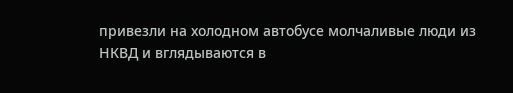привезли на холодном автобусе молчаливые люди из НКВД и вглядываются в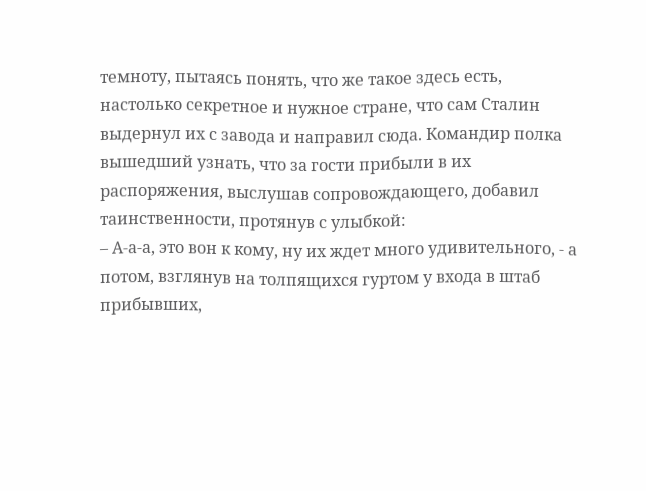темноту, пытаясь понять, что же такое здесь есть, настолько секретное и нужное стране, что сам Сталин выдернул их с завода и направил сюда. Командир полка вышедший узнать, что за гости прибыли в их распоряжения, выслушав сопровождающего, добавил таинственности, протянув с улыбкой:
– А-а-а, это вон к кому, ну их ждет много удивительного, - а потом, взглянув на толпящихся гуртом у входа в штаб прибывших,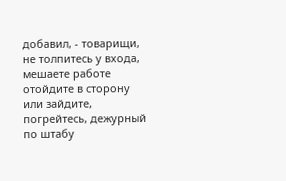добавил, - товарищи, не толпитесь у входа, мешаете работе отойдите в сторону или зайдите, погрейтесь, дежурный по штабу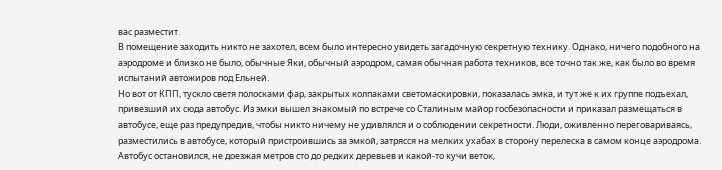вас разместит.
В помещение заходить никто не захотел, всем было интересно увидеть загадочную секретную технику. Однако, ничего подобного на аэродроме и близко не было, обычные Яки, обычный аэродром, самая обычная работа техников, все точно так же, как было во время испытаний автожиров под Ельней.
Но вот от КПП, тускло светя полосками фар, закрытых колпаками светомаскировки, показалась эмка, и тут же к их группе подъехал, привезший их сюда автобус. Из эмки вышел знакомый по встрече со Сталиным майор госбезопасности и приказал размещаться в автобусе, еще раз предупредив, чтобы никто ничему не удивлялся и о соблюдении секретности. Люди, оживленно переговариваясь, разместились в автобусе, который пристроившись за эмкой, затрясся на мелких ухабах в сторону перелеска в самом конце аэродрома. Автобус остановился, не доезжая метров сто до редких деревьев и какой-то кучи веток,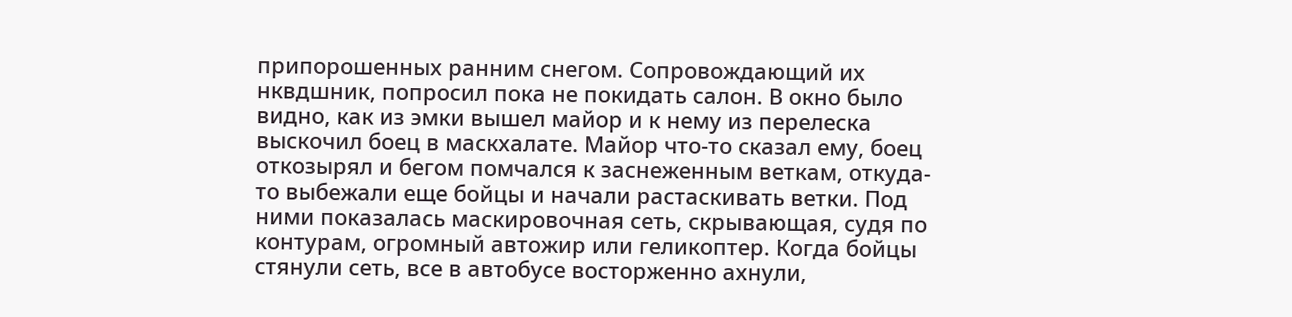припорошенных ранним снегом. Сопровождающий их нквдшник, попросил пока не покидать салон. В окно было видно, как из эмки вышел майор и к нему из перелеска выскочил боец в маскхалате. Майор что-то сказал ему, боец откозырял и бегом помчался к заснеженным веткам, откуда-то выбежали еще бойцы и начали растаскивать ветки. Под ними показалась маскировочная сеть, скрывающая, судя по контурам, огромный автожир или геликоптер. Когда бойцы стянули сеть, все в автобусе восторженно ахнули,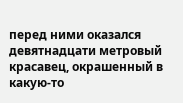перед ними оказался девятнадцати метровый красавец, окрашенный в какую-то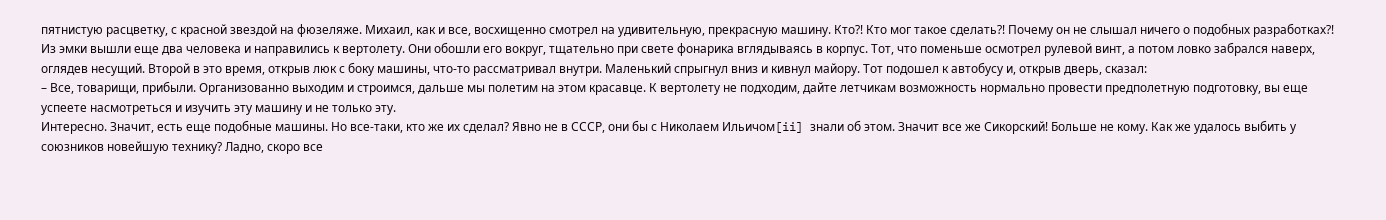пятнистую расцветку, с красной звездой на фюзеляже. Михаил, как и все, восхищенно смотрел на удивительную, прекрасную машину. Кто?! Кто мог такое сделать?! Почему он не слышал ничего о подобных разработках?!
Из эмки вышли еще два человека и направились к вертолету. Они обошли его вокруг, тщательно при свете фонарика вглядываясь в корпус. Тот, что поменьше осмотрел рулевой винт, а потом ловко забрался наверх, оглядев несущий. Второй в это время, открыв люк с боку машины, что-то рассматривал внутри. Маленький спрыгнул вниз и кивнул майору. Тот подошел к автобусу и, открыв дверь, сказал:
– Все, товарищи, прибыли. Организованно выходим и строимся, дальше мы полетим на этом красавце. К вертолету не подходим, дайте летчикам возможность нормально провести предполетную подготовку, вы еще успеете насмотреться и изучить эту машину и не только эту.
Интересно. Значит, есть еще подобные машины. Но все-таки, кто же их сделал? Явно не в СССР, они бы с Николаем Ильичом[ii] знали об этом. Значит все же Сикорский! Больше не кому. Как же удалось выбить у союзников новейшую технику? Ладно, скоро все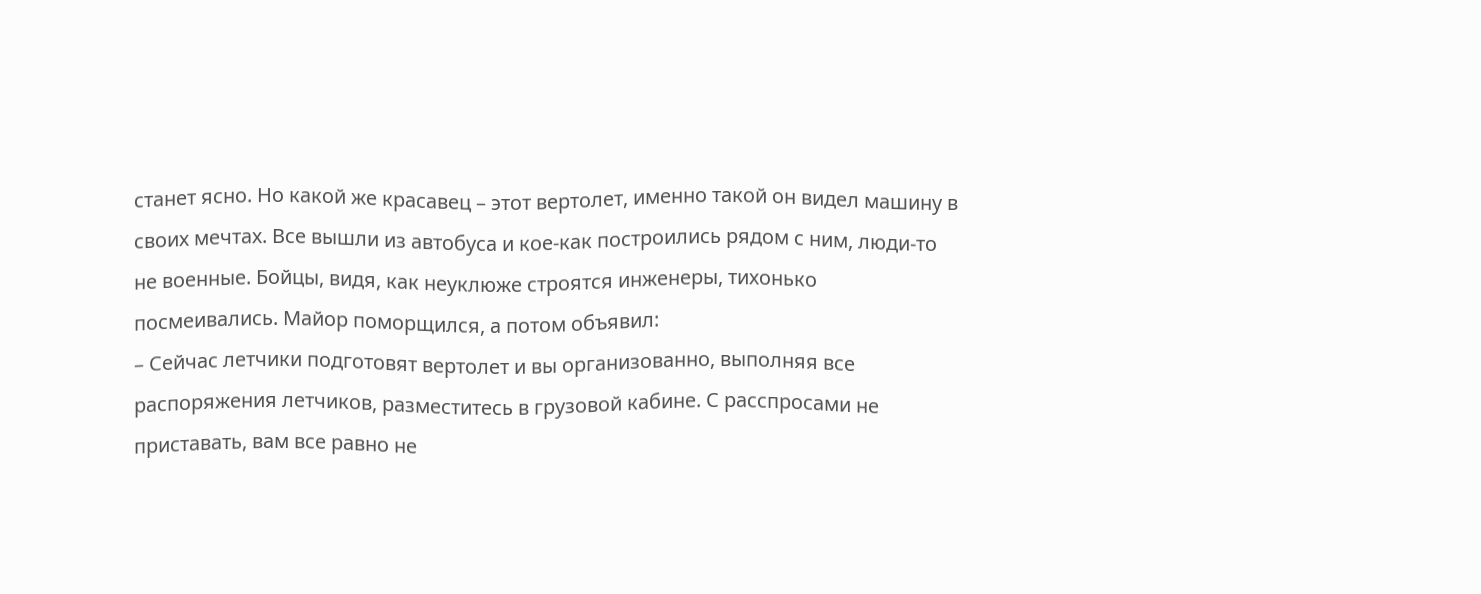станет ясно. Но какой же красавец – этот вертолет, именно такой он видел машину в своих мечтах. Все вышли из автобуса и кое-как построились рядом с ним, люди-то не военные. Бойцы, видя, как неуклюже строятся инженеры, тихонько посмеивались. Майор поморщился, а потом объявил:
– Сейчас летчики подготовят вертолет и вы организованно, выполняя все распоряжения летчиков, разместитесь в грузовой кабине. С расспросами не приставать, вам все равно не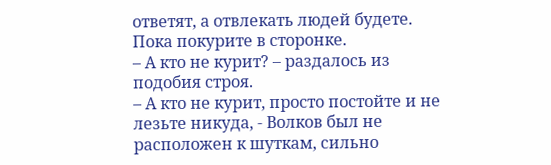ответят, а отвлекать людей будете. Пока покурите в сторонке.
– А кто не курит? – раздалось из подобия строя.
– А кто не курит, просто постойте и не лезьте никуда, - Волков был не расположен к шуткам, сильно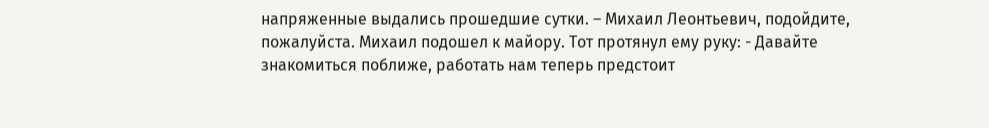напряженные выдались прошедшие сутки. – Михаил Леонтьевич, подойдите, пожалуйста. Михаил подошел к майору. Тот протянул ему руку: - Давайте знакомиться поближе, работать нам теперь предстоит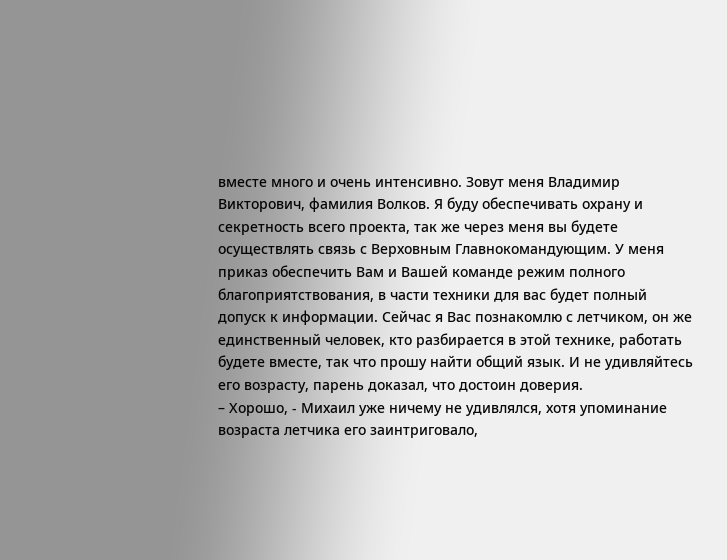вместе много и очень интенсивно. Зовут меня Владимир Викторович, фамилия Волков. Я буду обеспечивать охрану и секретность всего проекта, так же через меня вы будете осуществлять связь с Верховным Главнокомандующим. У меня приказ обеспечить Вам и Вашей команде режим полного благоприятствования, в части техники для вас будет полный допуск к информации. Сейчас я Вас познакомлю с летчиком, он же единственный человек, кто разбирается в этой технике, работать будете вместе, так что прошу найти общий язык. И не удивляйтесь его возрасту, парень доказал, что достоин доверия.
– Хорошо, - Михаил уже ничему не удивлялся, хотя упоминание возраста летчика его заинтриговало,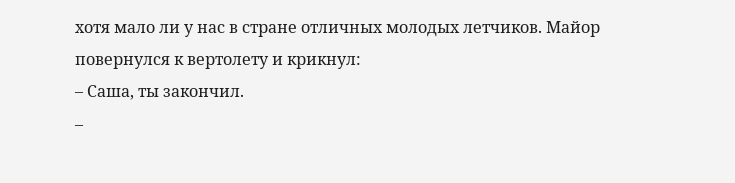хотя мало ли у нас в стране отличных молодых летчиков. Майор повернулся к вертолету и крикнул:
– Саша, ты закончил.
–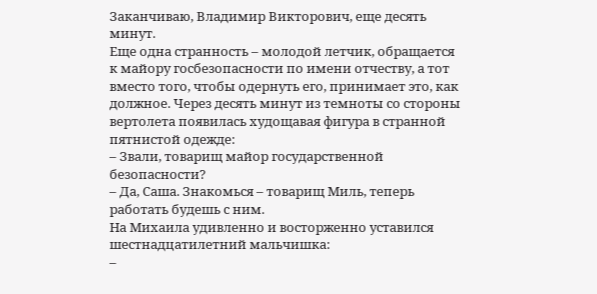Заканчиваю, Владимир Викторович, еще десять минут.
Еще одна странность – молодой летчик, обращается к майору госбезопасности по имени отчеству, а тот вместо того, чтобы одернуть его, принимает это, как должное. Через десять минут из темноты со стороны вертолета появилась худощавая фигура в странной пятнистой одежде:
– Звали, товарищ майор государственной безопасности?
– Да, Саша. Знакомься – товарищ Миль, теперь работать будешь с ним.
На Михаила удивленно и восторженно уставился шестнадцатилетний мальчишка:
–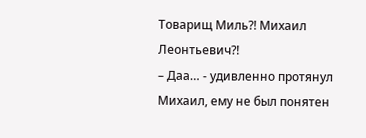Товарищ Миль?! Михаил Леонтьевич?!
– Даа… - удивленно протянул Михаил, ему не был понятен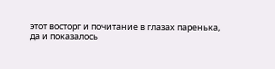этот восторг и почитание в глазах паренька, да и показалось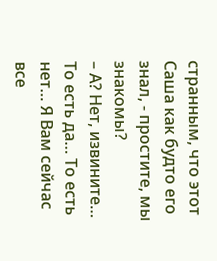странным, что этот Саша как будто его знал, - простите, мы знакомы?
– А? Нет, извините… То есть да… То есть нет… Я Вам сейчас все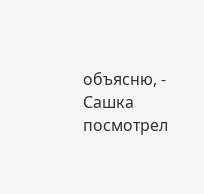объясню, - Сашка посмотрел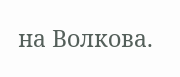на Волкова.